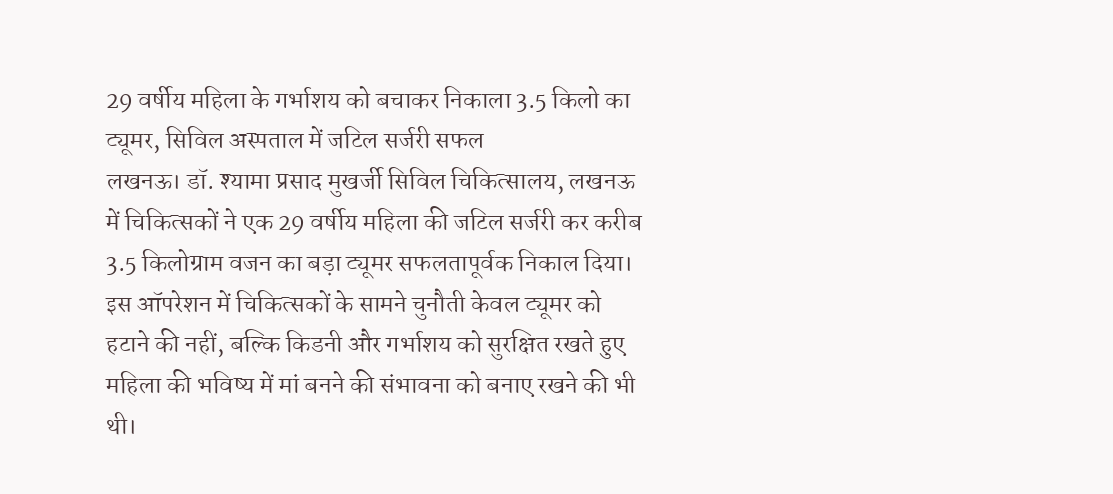29 वर्षीय महिला के गर्भाशय को बचाकर निकाला 3.5 किलो का ट्यूमर, सिविल अस्पताल में जटिल सर्जरी सफल
लखनऊ। डॉ. श्यामा प्रसाद मुखर्जी सिविल चिकित्सालय, लखनऊ में चिकित्सकों ने एक 29 वर्षीय महिला की जटिल सर्जरी कर करीब 3.5 किलोग्राम वजन का बड़ा ट्यूमर सफलतापूर्वक निकाल दिया। इस ऑपरेशन में चिकित्सकों के सामने चुनौती केवल ट्यूमर को हटाने की नहीं, बल्कि किडनी और गर्भाशय को सुरक्षित रखते हुए महिला की भविष्य में मां बनने की संभावना को बनाए रखने की भी थी।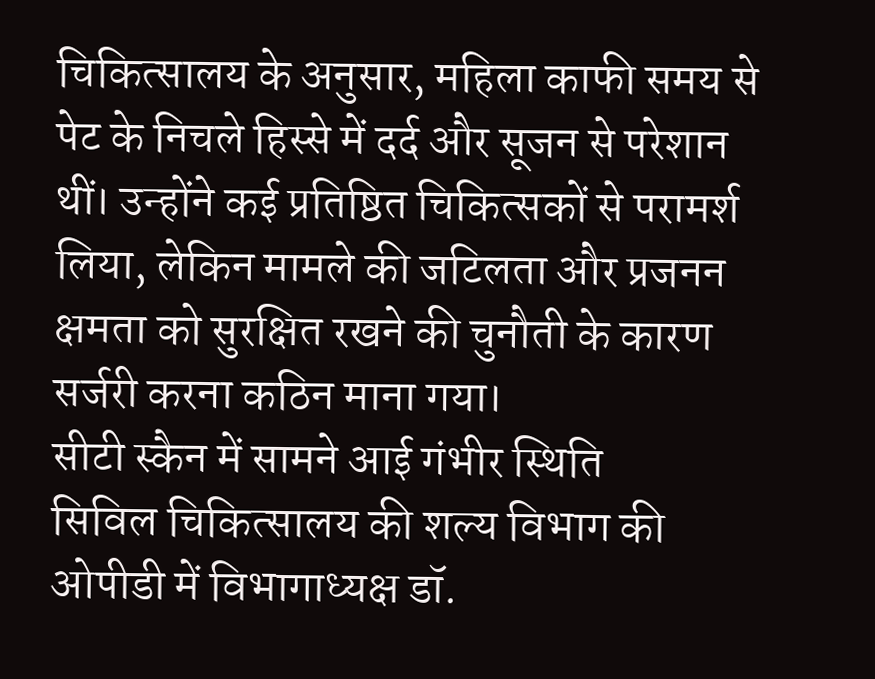चिकित्सालय के अनुसार, महिला काफी समय से पेट के निचले हिस्से में दर्द और सूजन से परेशान थीं। उन्होंने कई प्रतिष्ठित चिकित्सकों से परामर्श लिया, लेकिन मामले की जटिलता और प्रजनन क्षमता को सुरक्षित रखने की चुनौती के कारण सर्जरी करना कठिन माना गया।
सीटी स्कैन में सामने आई गंभीर स्थिति
सिविल चिकित्सालय की शल्य विभाग की ओपीडी में विभागाध्यक्ष डॉ.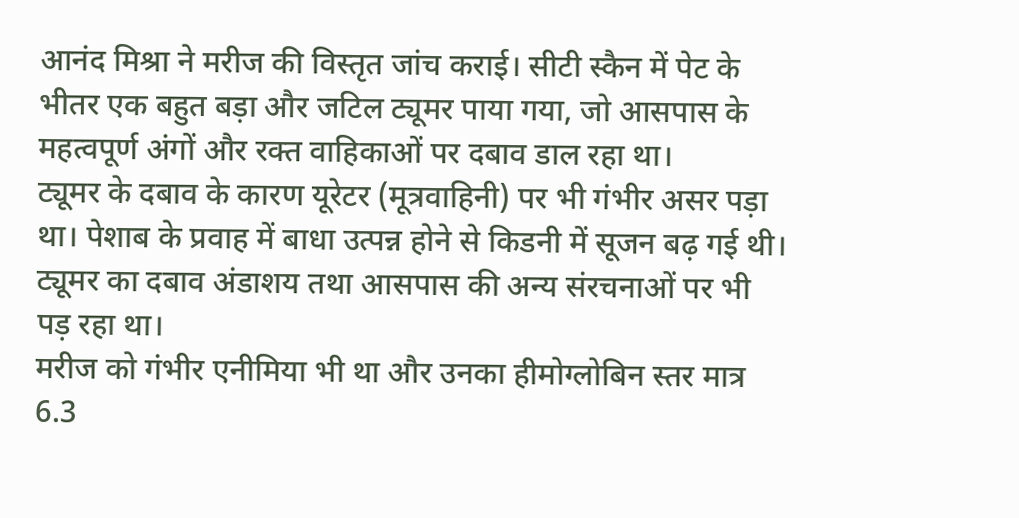आनंद मिश्रा ने मरीज की विस्तृत जांच कराई। सीटी स्कैन में पेट के भीतर एक बहुत बड़ा और जटिल ट्यूमर पाया गया, जो आसपास के महत्वपूर्ण अंगों और रक्त वाहिकाओं पर दबाव डाल रहा था।
ट्यूमर के दबाव के कारण यूरेटर (मूत्रवाहिनी) पर भी गंभीर असर पड़ा था। पेशाब के प्रवाह में बाधा उत्पन्न होने से किडनी में सूजन बढ़ गई थी। ट्यूमर का दबाव अंडाशय तथा आसपास की अन्य संरचनाओं पर भी पड़ रहा था।
मरीज को गंभीर एनीमिया भी था और उनका हीमोग्लोबिन स्तर मात्र 6.3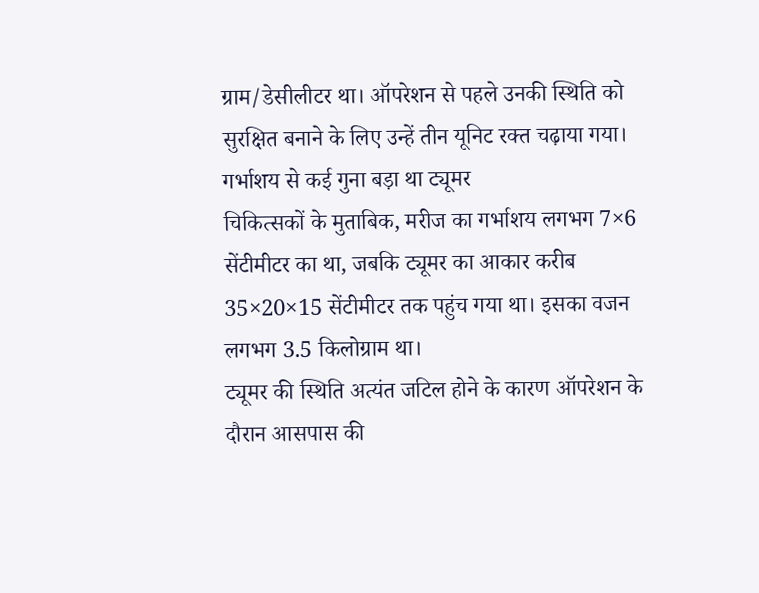ग्राम/डेसीलीटर था। ऑपरेशन से पहले उनकी स्थिति को सुरक्षित बनाने के लिए उन्हें तीन यूनिट रक्त चढ़ाया गया।
गर्भाशय से कई गुना बड़ा था ट्यूमर
चिकित्सकों के मुताबिक, मरीज का गर्भाशय लगभग 7×6 सेंटीमीटर का था, जबकि ट्यूमर का आकार करीब 35×20×15 सेंटीमीटर तक पहुंच गया था। इसका वजन लगभग 3.5 किलोग्राम था।
ट्यूमर की स्थिति अत्यंत जटिल होने के कारण ऑपरेशन के दौरान आसपास की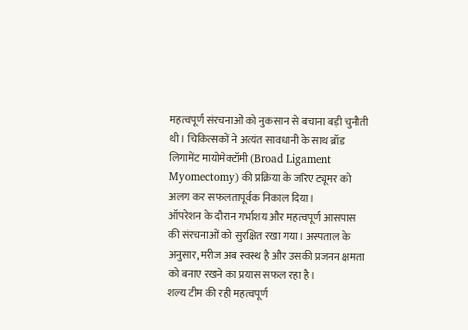महत्वपूर्ण संरचनाओं को नुकसान से बचाना बड़ी चुनौती थी। चिकित्सकों ने अत्यंत सावधानी के साथ ब्रॉड लिगामेंट मायोमेक्टॉमी (Broad Ligament Myomectomy) की प्रक्रिया के जरिए ट्यूमर को अलग कर सफलतापूर्वक निकाल दिया।
ऑपरेशन के दौरान गर्भाशय और महत्वपूर्ण आसपास की संरचनाओं को सुरक्षित रखा गया। अस्पताल के अनुसार, मरीज अब स्वस्थ है और उसकी प्रजनन क्षमता को बनाए रखने का प्रयास सफल रहा है।
शल्य टीम की रही महत्वपूर्ण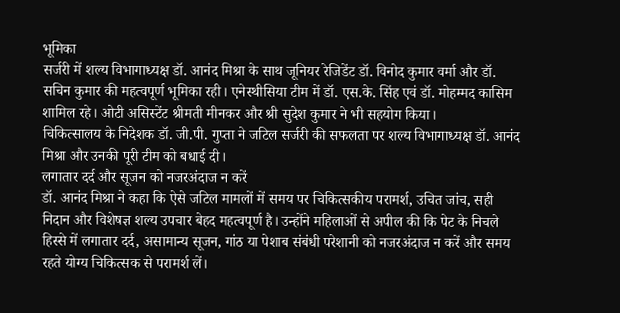भूमिका
सर्जरी में शल्य विभागाध्यक्ष डॉ. आनंद मिश्रा के साथ जूनियर रेजिडेंट डॉ. विनोद कुमार वर्मा और डॉ. सचिन कुमार की महत्वपूर्ण भूमिका रही। एनेस्थीसिया टीम में डॉ. एस.के. सिंह एवं डॉ. मोहम्मद कासिम शामिल रहे। ओटी असिस्टेंट श्रीमती मीनकर और श्री सुदेश कुमार ने भी सहयोग किया।
चिकित्सालय के निदेशक डॉ. जी.पी. गुप्ता ने जटिल सर्जरी की सफलता पर शल्य विभागाध्यक्ष डॉ. आनंद मिश्रा और उनकी पूरी टीम को बधाई दी।
लगातार दर्द और सूजन को नजरअंदाज न करें
डॉ. आनंद मिश्रा ने कहा कि ऐसे जटिल मामलों में समय पर चिकित्सकीय परामर्श, उचित जांच, सही निदान और विशेषज्ञ शल्य उपचार बेहद महत्वपूर्ण है। उन्होंने महिलाओं से अपील की कि पेट के निचले हिस्से में लगातार दर्द, असामान्य सूजन, गांठ या पेशाब संबंधी परेशानी को नजरअंदाज न करें और समय रहते योग्य चिकित्सक से परामर्श लें।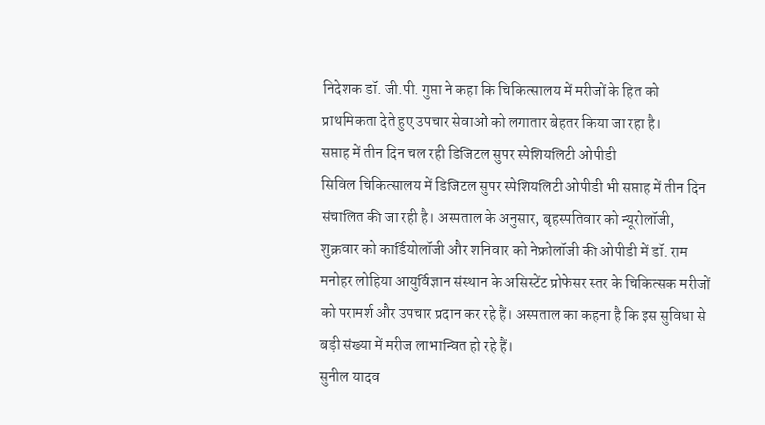निदेशक डॉ. जी.पी. गुप्ता ने कहा कि चिकित्सालय में मरीजों के हित को प्राथमिकता देते हुए उपचार सेवाओं को लगातार बेहतर किया जा रहा है।
सप्ताह में तीन दिन चल रही डिजिटल सुपर स्पेशियलिटी ओपीडी
सिविल चिकित्सालय में डिजिटल सुपर स्पेशियलिटी ओपीडी भी सप्ताह में तीन दिन संचालित की जा रही है। अस्पताल के अनुसार, बृहस्पतिवार को न्यूरोलॉजी, शुक्रवार को कार्डियोलॉजी और शनिवार को नेफ्रोलॉजी की ओपीडी में डॉ. राम मनोहर लोहिया आयुर्विज्ञान संस्थान के असिस्टेंट प्रोफेसर स्तर के चिकित्सक मरीजों को परामर्श और उपचार प्रदान कर रहे हैं। अस्पताल का कहना है कि इस सुविधा से बड़ी संख्या में मरीज लाभान्वित हो रहे हैं।
सुनील यादव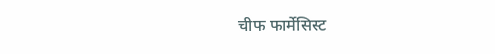चीफ फार्मेसिस्ट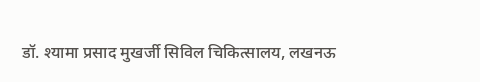डॉ. श्यामा प्रसाद मुखर्जी सिविल चिकित्सालय, लखनऊ